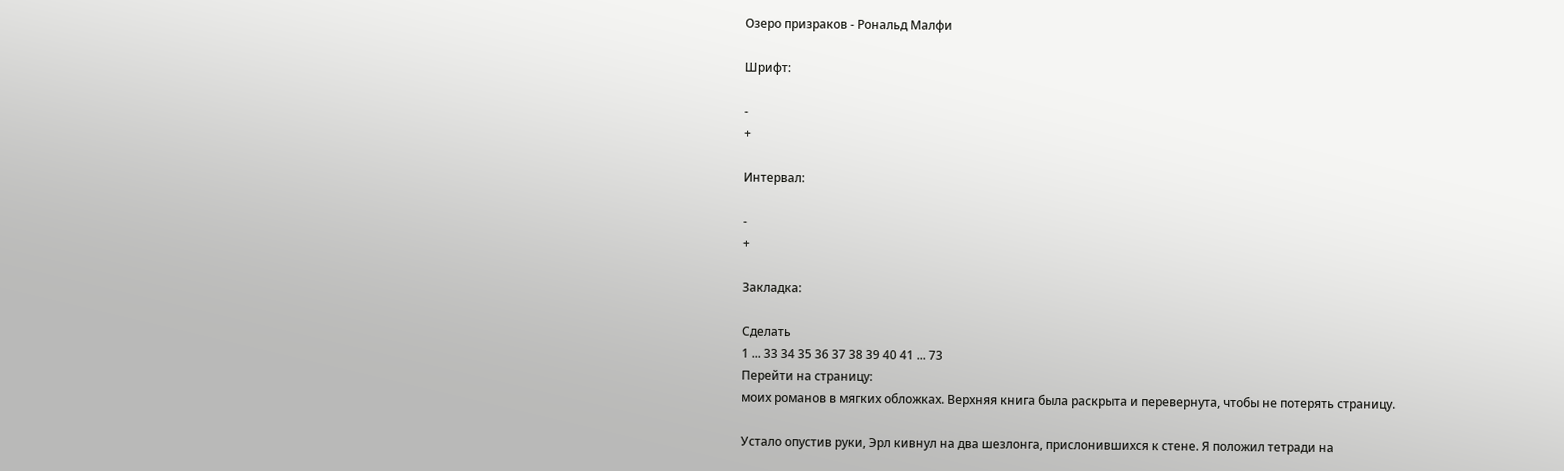Озеро призраков - Рональд Малфи

Шрифт:

-
+

Интервал:

-
+

Закладка:

Сделать
1 ... 33 34 35 36 37 38 39 40 41 ... 73
Перейти на страницу:
моих романов в мягких обложках. Верхняя книга была раскрыта и перевернута, чтобы не потерять страницу.

Устало опустив руки, Эрл кивнул на два шезлонга, прислонившихся к стене. Я положил тетради на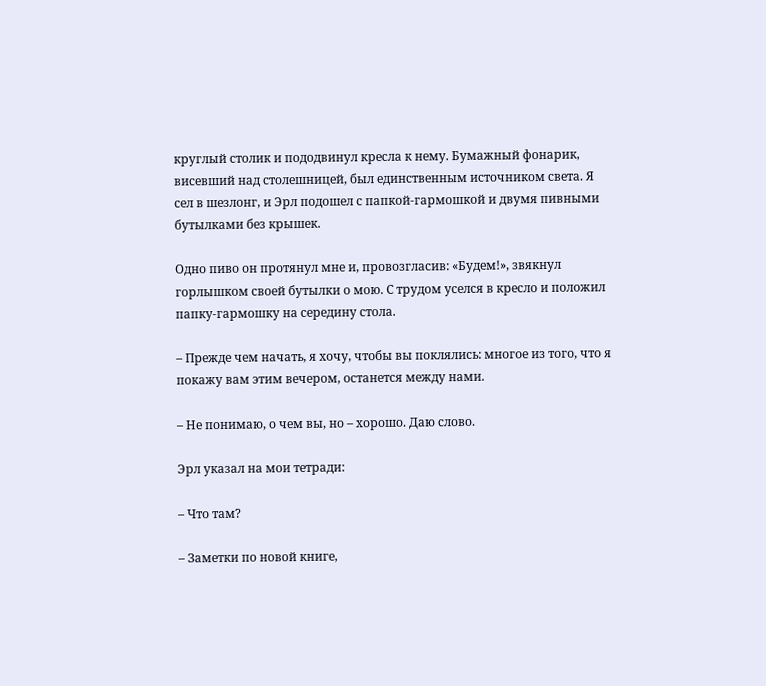круглый столик и пододвинул кресла к нему. Бумажный фонарик, висевший над столешницей, был единственным источником света. Я сел в шезлонг, и Эрл подошел с папкой-гармошкой и двумя пивными бутылками без крышек.

Одно пиво он протянул мне и, провозгласив: «Будем!», звякнул горлышком своей бутылки о мою. С трудом уселся в кресло и положил папку-гармошку на середину стола.

– Прежде чем начать, я хочу, чтобы вы поклялись: многое из того, что я покажу вам этим вечером, останется между нами.

– Не понимаю, о чем вы, но – хорошо. Даю слово.

Эрл указал на мои тетради:

– Что там?

– Заметки по новой книге,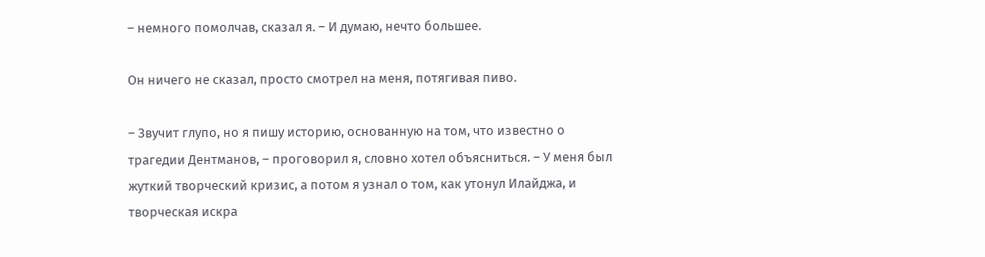– немного помолчав, сказал я. – И думаю, нечто большее.

Он ничего не сказал, просто смотрел на меня, потягивая пиво.

– Звучит глупо, но я пишу историю, основанную на том, что известно о трагедии Дентманов, – проговорил я, словно хотел объясниться. – У меня был жуткий творческий кризис, а потом я узнал о том, как утонул Илайджа, и творческая искра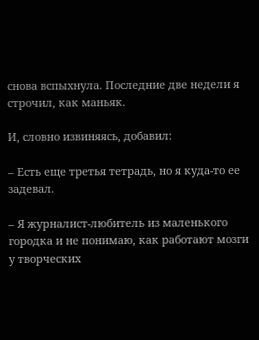снова вспыхнула. Последние две недели я строчил, как маньяк.

И, словно извиняясь, добавил:

– Есть еще третья тетрадь, но я куда-то ее задевал.

– Я журналист-любитель из маленького городка и не понимаю, как работают мозги у творческих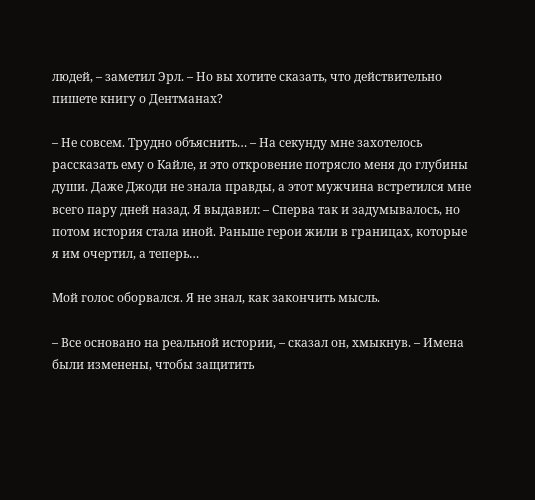людей, – заметил Эрл. – Но вы хотите сказать, что действительно пишете книгу о Дентманах?

– Не совсем. Трудно объяснить… – На секунду мне захотелось рассказать ему о Кайле, и это откровение потрясло меня до глубины души. Даже Джоди не знала правды, а этот мужчина встретился мне всего пару дней назад. Я выдавил: – Сперва так и задумывалось, но потом история стала иной. Раньше герои жили в границах, которые я им очертил, а теперь…

Мой голос оборвался. Я не знал, как закончить мысль.

– Все основано на реальной истории, – сказал он, хмыкнув. – Имена были изменены, чтобы защитить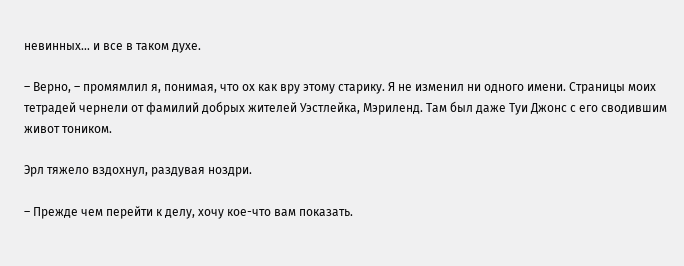невинных… и все в таком духе.

– Верно, – промямлил я, понимая, что ох как вру этому старику. Я не изменил ни одного имени. Страницы моих тетрадей чернели от фамилий добрых жителей Уэстлейка, Мэриленд. Там был даже Туи Джонс с его сводившим живот тоником.

Эрл тяжело вздохнул, раздувая ноздри.

– Прежде чем перейти к делу, хочу кое-что вам показать.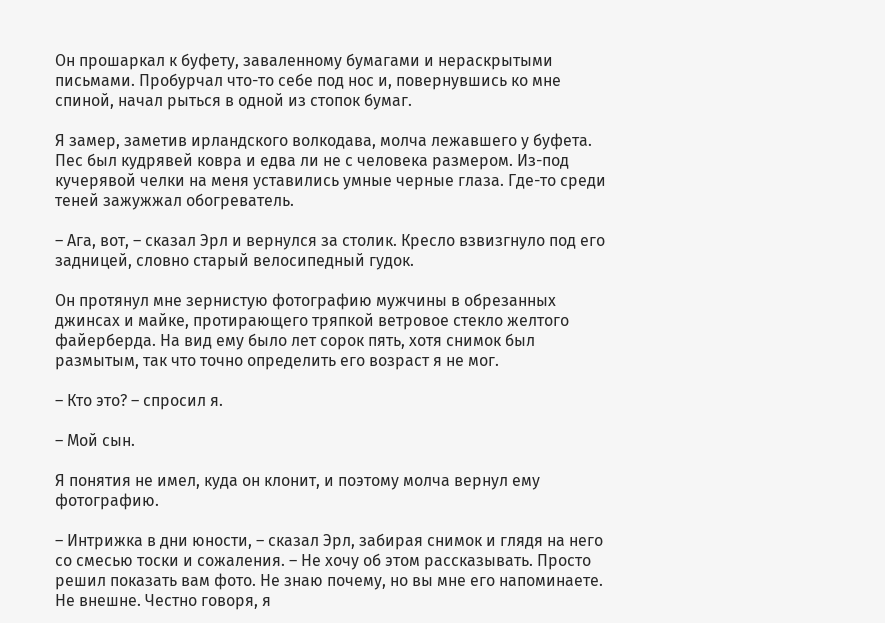Он прошаркал к буфету, заваленному бумагами и нераскрытыми письмами. Пробурчал что-то себе под нос и, повернувшись ко мне спиной, начал рыться в одной из стопок бумаг.

Я замер, заметив ирландского волкодава, молча лежавшего у буфета. Пес был кудрявей ковра и едва ли не с человека размером. Из-под кучерявой челки на меня уставились умные черные глаза. Где-то среди теней зажужжал обогреватель.

– Ага, вот, – сказал Эрл и вернулся за столик. Кресло взвизгнуло под его задницей, словно старый велосипедный гудок.

Он протянул мне зернистую фотографию мужчины в обрезанных джинсах и майке, протирающего тряпкой ветровое стекло желтого файерберда. На вид ему было лет сорок пять, хотя снимок был размытым, так что точно определить его возраст я не мог.

– Кто это? – спросил я.

– Мой сын.

Я понятия не имел, куда он клонит, и поэтому молча вернул ему фотографию.

– Интрижка в дни юности, – сказал Эрл, забирая снимок и глядя на него со смесью тоски и сожаления. – Не хочу об этом рассказывать. Просто решил показать вам фото. Не знаю почему, но вы мне его напоминаете. Не внешне. Честно говоря, я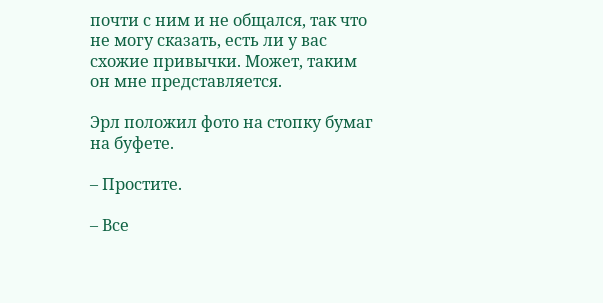почти с ним и не общался, так что не могу сказать, есть ли у вас схожие привычки. Может, таким он мне представляется.

Эрл положил фото на стопку бумаг на буфете.

– Простите.

– Все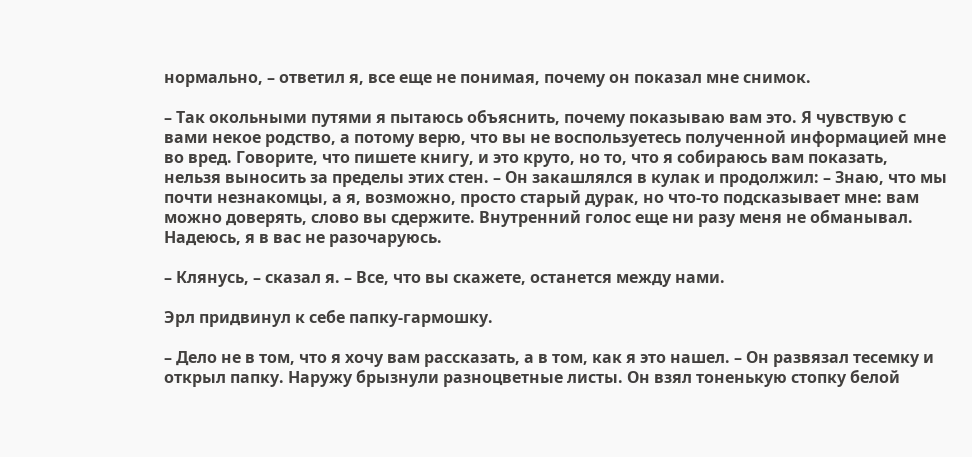нормально, – ответил я, все еще не понимая, почему он показал мне снимок.

– Так окольными путями я пытаюсь объяснить, почему показываю вам это. Я чувствую с вами некое родство, а потому верю, что вы не воспользуетесь полученной информацией мне во вред. Говорите, что пишете книгу, и это круто, но то, что я собираюсь вам показать, нельзя выносить за пределы этих стен. – Он закашлялся в кулак и продолжил: – Знаю, что мы почти незнакомцы, а я, возможно, просто старый дурак, но что-то подсказывает мне: вам можно доверять, слово вы сдержите. Внутренний голос еще ни разу меня не обманывал. Надеюсь, я в вас не разочаруюсь.

– Клянусь, – сказал я. – Все, что вы скажете, останется между нами.

Эрл придвинул к себе папку-гармошку.

– Дело не в том, что я хочу вам рассказать, а в том, как я это нашел. – Он развязал тесемку и открыл папку. Наружу брызнули разноцветные листы. Он взял тоненькую стопку белой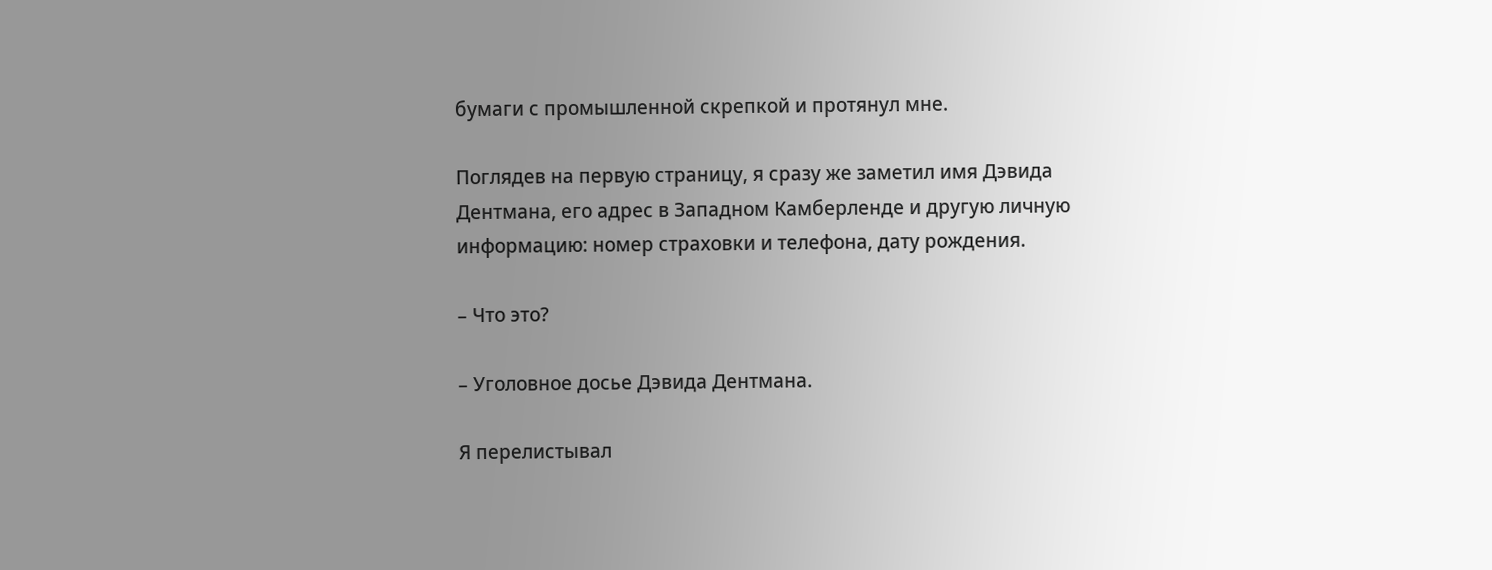бумаги с промышленной скрепкой и протянул мне.

Поглядев на первую страницу, я сразу же заметил имя Дэвида Дентмана, его адрес в Западном Камберленде и другую личную информацию: номер страховки и телефона, дату рождения.

– Что это?

– Уголовное досье Дэвида Дентмана.

Я перелистывал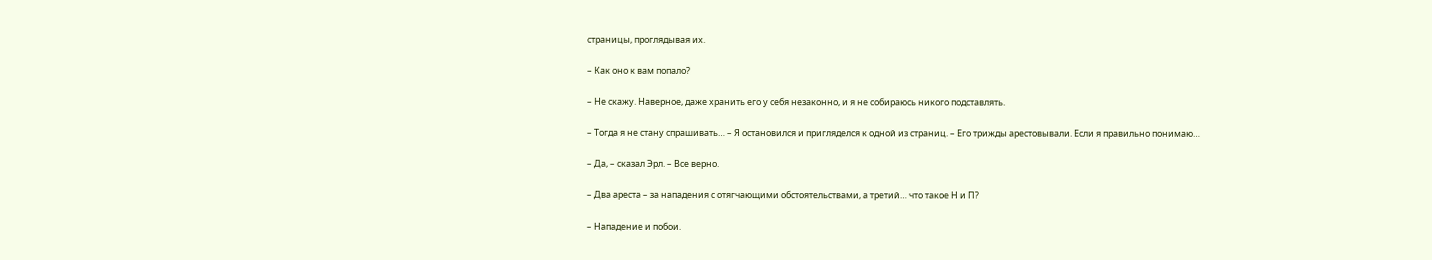страницы, проглядывая их.

– Как оно к вам попало?

– Не скажу. Наверное, даже хранить его у себя незаконно, и я не собираюсь никого подставлять.

– Тогда я не стану спрашивать… – Я остановился и пригляделся к одной из страниц. – Его трижды арестовывали. Если я правильно понимаю…

– Да, – сказал Эрл. – Все верно.

– Два ареста – за нападения с отягчающими обстоятельствами, а третий… что такое Н и П?

– Нападение и побои.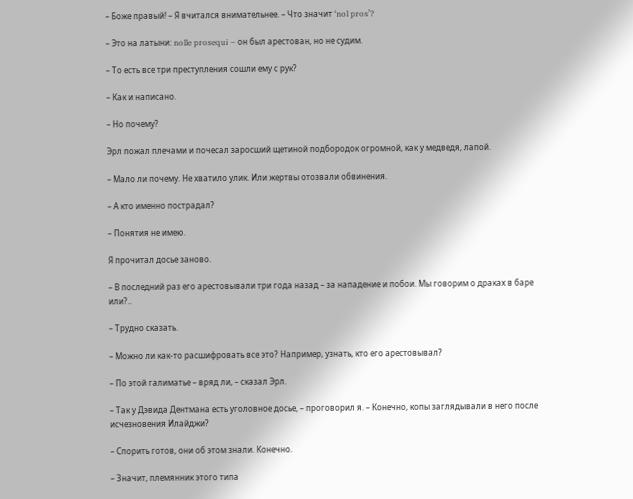– Боже правый! – Я вчитался внимательнее. – Что значит ‘nol pros’?

– Это на латыни: nolle prosequi – он был арестован, но не судим.

– То есть все три преступления сошли ему с рук?

– Как и написано.

– Но почему?

Эрл пожал плечами и почесал заросший щетиной подбородок огромной, как у медведя, лапой.

– Мало ли почему. Не хватило улик. Или жертвы отозвали обвинения.

– А кто именно пострадал?

– Понятия не имею.

Я прочитал досье заново.

– В последний раз его арестовывали три года назад – за нападение и побои. Мы говорим о драках в баре или?..

– Трудно сказать.

– Можно ли как-то расшифровать все это? Например, узнать, кто его арестовывал?

– По этой галиматье – вряд ли, – сказал Эрл.

– Так у Дэвида Дентмана есть уголовное досье, – проговорил я. – Конечно, копы заглядывали в него после исчезновения Илайджи?

– Спорить готов, они об этом знали. Конечно.

– Значит, племянник этого типа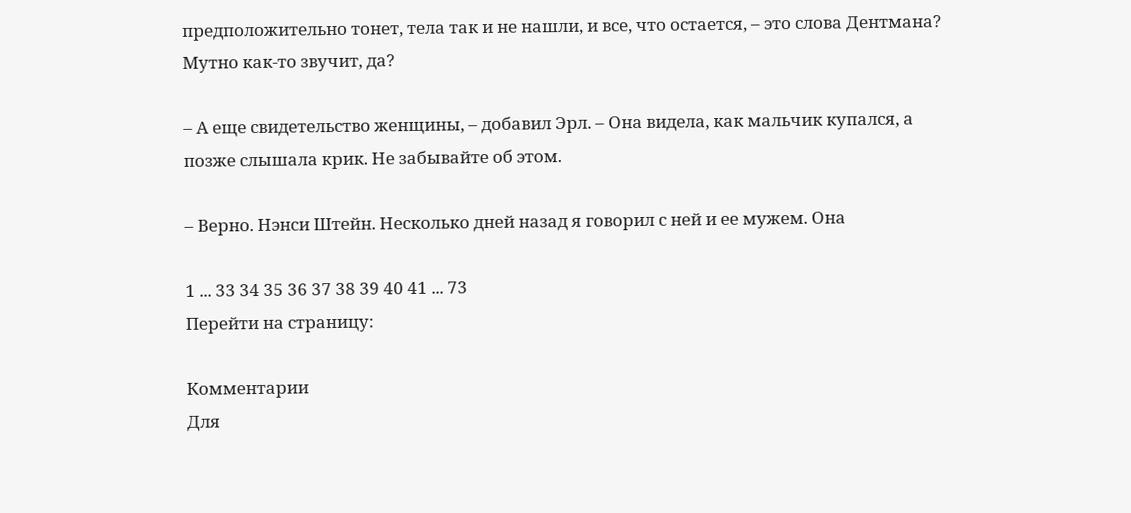предположительно тонет, тела так и не нашли, и все, что остается, – это слова Дентмана? Мутно как-то звучит, да?

– А еще свидетельство женщины, – добавил Эрл. – Она видела, как мальчик купался, а позже слышала крик. Не забывайте об этом.

– Верно. Нэнси Штейн. Несколько дней назад я говорил с ней и ее мужем. Она

1 ... 33 34 35 36 37 38 39 40 41 ... 73
Перейти на страницу:

Комментарии
Для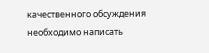качественного обсуждения необходимо написать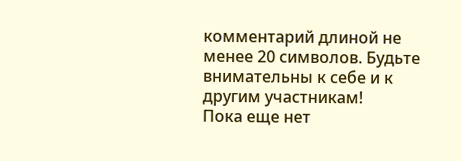комментарий длиной не менее 20 символов. Будьте внимательны к себе и к другим участникам!
Пока еще нет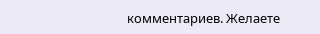комментариев. Желаете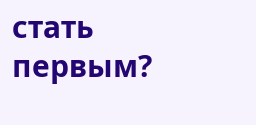стать первым?